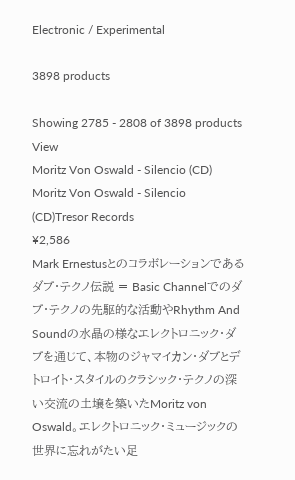Electronic / Experimental

3898 products

Showing 2785 - 2808 of 3898 products
View
Moritz Von Oswald - Silencio (CD)
Moritz Von Oswald - Silencio (CD)Tresor Records
¥2,586
Mark Ernestusとのコラボレーションであるダブ・テクノ伝説 = Basic Channelでのダブ・テクノの先駆的な活動やRhythm And Soundの水晶の様なエレクトロニック・ダブを通じて、本物のジャマイカン・ダブとデトロイト・スタイルのクラシック・テクノの深い交流の土壌を築いたMoritz von Oswald。エレクトロニック・ミュージックの世界に忘れがたい足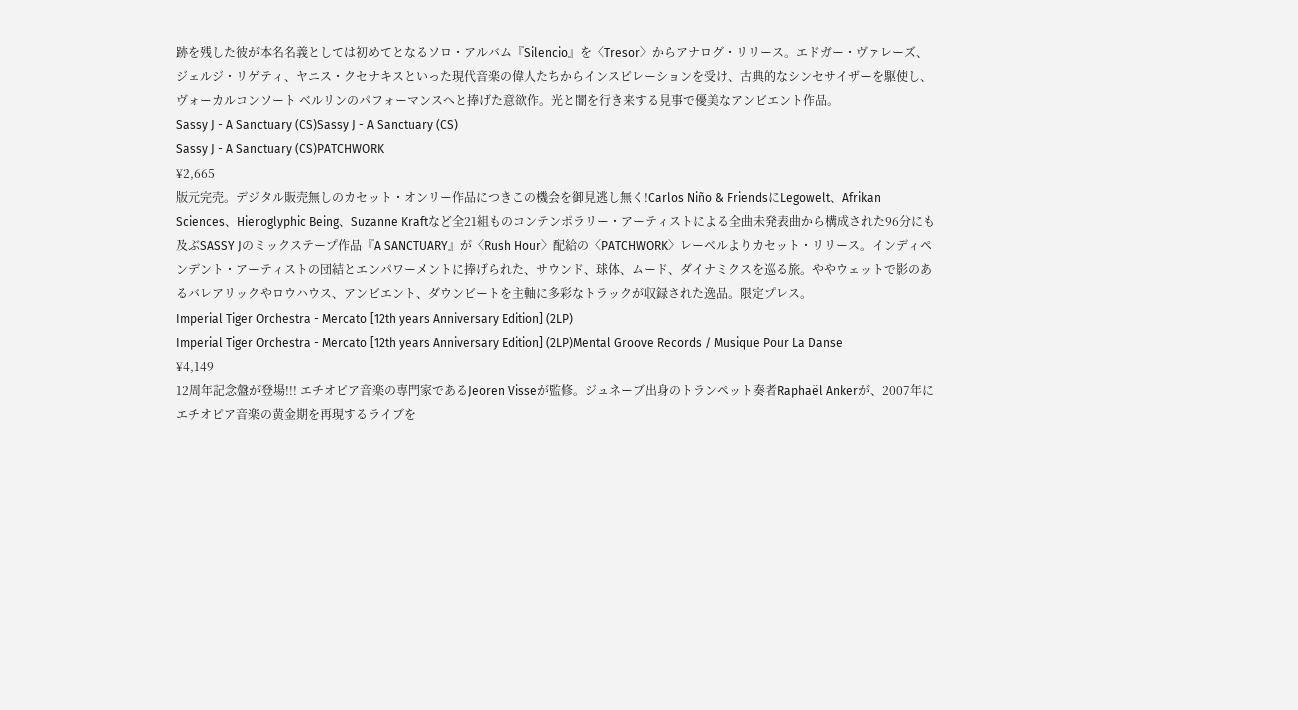跡を残した彼が本名名義としては初めてとなるソロ・アルバム『Silencio』を〈Tresor〉からアナログ・リリース。エドガー・ヴァレーズ、ジェルジ・リゲティ、ヤニス・クセナキスといった現代音楽の偉人たちからインスピレーションを受け、古典的なシンセサイザーを駆使し、ヴォーカルコンソート ベルリンのパフォーマンスへと捧げた意欲作。光と闇を行き来する見事で優美なアンビエント作品。
Sassy J - A Sanctuary (CS)Sassy J - A Sanctuary (CS)
Sassy J - A Sanctuary (CS)PATCHWORK
¥2,665
版元完売。デジタル販売無しのカセット・オンリー作品につきこの機会を御見逃し無く!Carlos Niño & FriendsにLegowelt、Afrikan Sciences、Hieroglyphic Being、Suzanne Kraftなど全21組ものコンテンポラリー・アーティストによる全曲未発表曲から構成された96分にも及ぶSASSY Jのミックステープ作品『A SANCTUARY』が〈Rush Hour〉配給の〈PATCHWORK〉レーベルよりカセット・リリース。インディペンデント・アーティストの団結とエンパワーメントに捧げられた、サウンド、球体、ムード、ダイナミクスを巡る旅。ややウェットで影のあるバレアリックやロウハウス、アンビエント、ダウンビートを主軸に多彩なトラックが収録された逸品。限定プレス。
Imperial Tiger Orchestra - Mercato [12th years Anniversary Edition] (2LP)
Imperial Tiger Orchestra - Mercato [12th years Anniversary Edition] (2LP)Mental Groove Records / Musique Pour La Danse
¥4,149
12周年記念盤が登場!!! エチオピア音楽の専門家であるJeoren Visseが監修。ジュネーブ出身のトランペット奏者Raphaël Ankerが、2007年にエチオピア音楽の黄金期を再現するライブを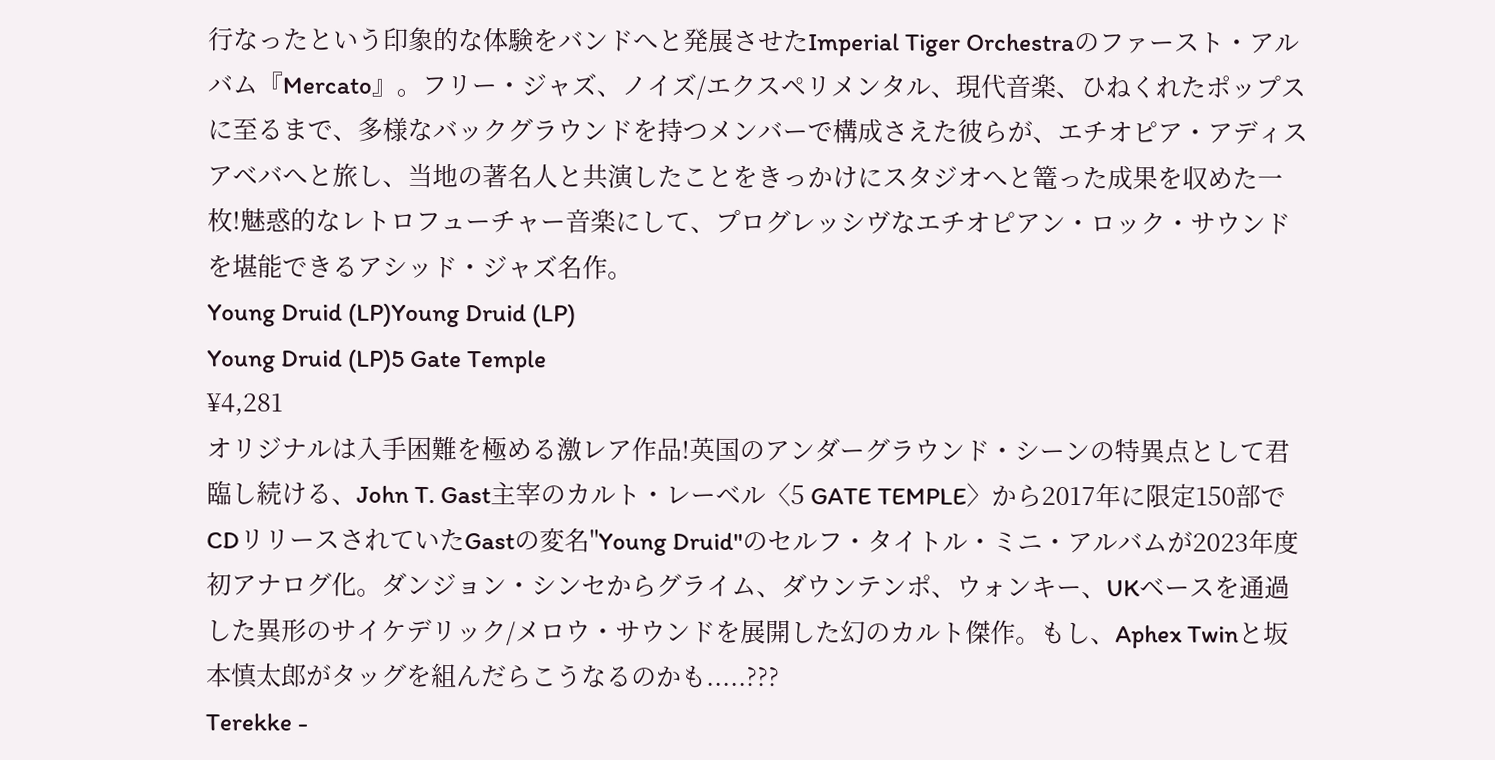行なったという印象的な体験をバンドへと発展させたImperial Tiger Orchestraのファースト・アルバム『Mercato』。フリー・ジャズ、ノイズ/エクスペリメンタル、現代音楽、ひねくれたポップスに至るまで、多様なバックグラウンドを持つメンバーで構成さえた彼らが、エチオピア・アディスアベバへと旅し、当地の著名人と共演したことをきっかけにスタジオへと篭った成果を収めた一枚!魅惑的なレトロフューチャー音楽にして、プログレッシヴなエチオピアン・ロック・サウンドを堪能できるアシッド・ジャズ名作。
Young Druid (LP)Young Druid (LP)
Young Druid (LP)5 Gate Temple
¥4,281
オリジナルは入手困難を極める激レア作品!英国のアンダーグラウンド・シーンの特異点として君臨し続ける、John T. Gast主宰のカルト・レーベル〈5 GATE TEMPLE〉から2017年に限定150部でCDリリースされていたGastの変名"Young Druid"のセルフ・タイトル・ミニ・アルバムが2023年度初アナログ化。ダンジョン・シンセからグライム、ダウンテンポ、ウォンキー、UKベースを通過した異形のサイケデリック/メロウ・サウンドを展開した幻のカルト傑作。もし、Aphex Twinと坂本慎太郎がタッグを組んだらこうなるのかも.....???
Terekke -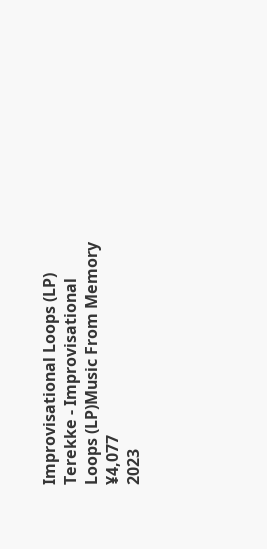Improvisational Loops (LP)
Terekke - Improvisational Loops (LP)Music From Memory
¥4,077
2023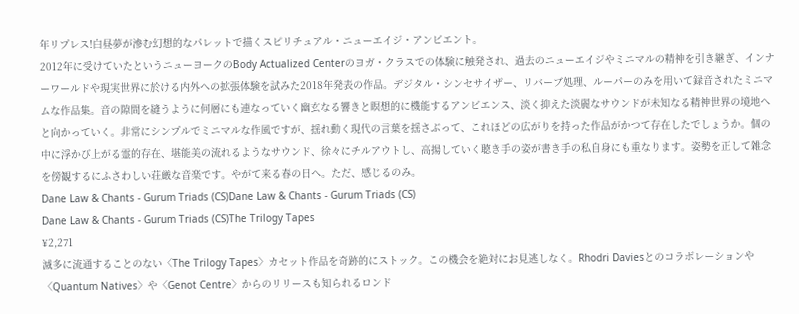年リプレス!白昼夢が滲む幻想的なパレットで描くスピリチュアル・ニューエイジ・アンビエント。
2012年に受けていたというニューヨークのBody Actualized Centerのヨガ・クラスでの体験に触発され、過去のニューエイジやミニマルの精神を引き継ぎ、インナーワールドや現実世界に於ける内外への拡張体験を試みた2018年発表の作品。デジタル・シンセサイザー、リバーブ処理、ルーパーのみを用いて録音されたミニマムな作品集。音の隙間を縫うように何層にも連なっていく幽玄なる響きと瞑想的に機能するアンビエンス、淡く抑えた淡麗なサウンドが未知なる精神世界の境地へと向かっていく。非常にシンプルでミニマルな作風ですが、揺れ動く現代の言葉を揺さぶって、これほどの広がりを持った作品がかつて存在したでしょうか。個の中に浮かび上がる霊的存在、堪能美の流れるようなサウンド、徐々にチルアウトし、高揚していく聴き手の姿が書き手の私自身にも重なります。姿勢を正して雑念を傍観するにふさわしい荘厳な音楽です。やがて来る春の日へ。ただ、感じるのみ。
Dane Law & Chants - Gurum Triads (CS)Dane Law & Chants - Gurum Triads (CS)
Dane Law & Chants - Gurum Triads (CS)The Trilogy Tapes
¥2,271
滅多に流通することのない〈The Trilogy Tapes〉カセット作品を奇跡的にストック。この機会を絶対にお見逃しなく。Rhodri Daviesとのコラボレーションや〈Quantum Natives〉や〈Genot Centre〉からのリリースも知られるロンド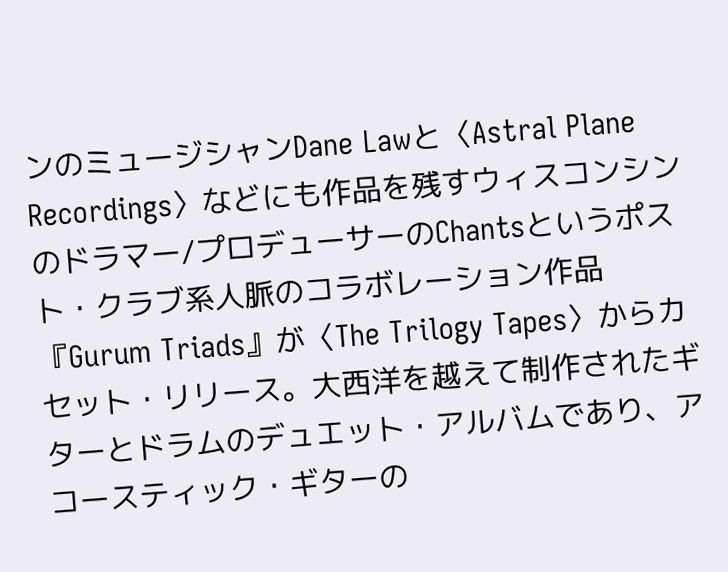ンのミュージシャンDane Lawと〈Astral Plane Recordings〉などにも作品を残すウィスコンシンのドラマー/プロデューサーのChantsというポスト・クラブ系人脈のコラボレーション作品『Gurum Triads』が〈The Trilogy Tapes〉からカセット・リリース。大西洋を越えて制作されたギターとドラムのデュエット・アルバムであり、アコースティック・ギターの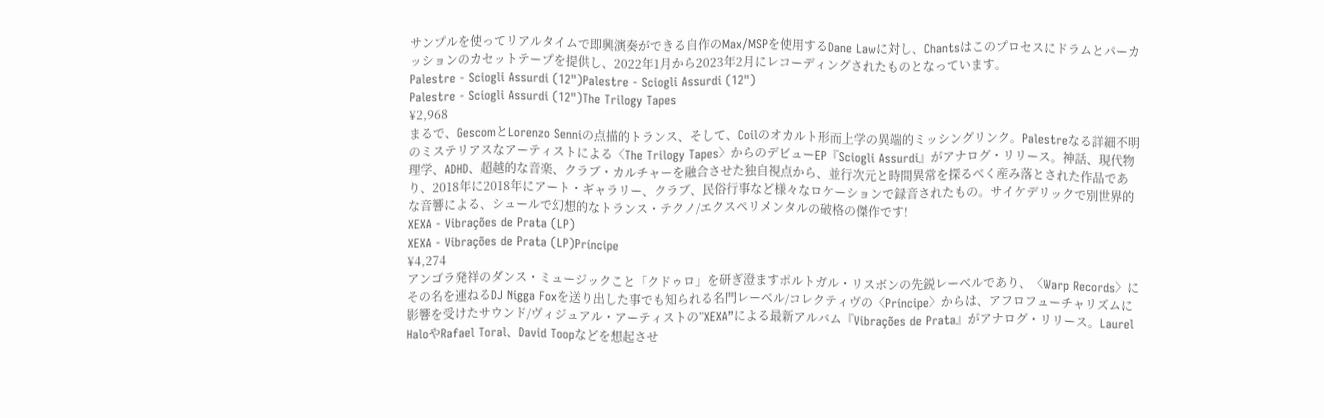サンプルを使ってリアルタイムで即興演奏ができる自作のMax/MSPを使用するDane Lawに対し、Chantsはこのプロセスにドラムとパーカッションのカセットテープを提供し、2022年1月から2023年2月にレコーディングされたものとなっています。
Palestre - Sciogli Assurdi (12")Palestre - Sciogli Assurdi (12")
Palestre - Sciogli Assurdi (12")The Trilogy Tapes
¥2,968
まるで、GescomとLorenzo Senniの点描的トランス、そして、Coilのオカルト形而上学の異端的ミッシングリンク。Palestreなる詳細不明のミステリアスなアーティストによる〈The Trilogy Tapes〉からのデビューEP『Sciogli Assurdi』がアナログ・リリース。神話、現代物理学、ADHD、超越的な音楽、クラブ・カルチャーを融合させた独自視点から、並行次元と時間異常を探るべく産み落とされた作品であり、2018年に2018年にアート・ギャラリー、クラブ、民俗行事など様々なロケーションで録音されたもの。サイケデリックで別世界的な音響による、シュールで幻想的なトランス・テクノ/エクスペリメンタルの破格の傑作です!
XEXA - Vibrações de Prata (LP)
XEXA - Vibrações de Prata (LP)Príncipe
¥4,274
アンゴラ発祥のダンス・ミュージックこと「クドゥロ」を研ぎ澄ますポルトガル・リスボンの先鋭レーベルであり、〈Warp Records〉にその名を連ねるDJ Nigga Foxを送り出した事でも知られる名門レーベル/コレクティヴの〈Príncipe〉からは、アフロフューチャリズムに影響を受けたサウンド/ヴィジュアル・アーティストの”XEXA”による最新アルバム『Vibrações de Prata』がアナログ・リリース。Laurel HaloやRafael Toral、David Toopなどを想起させ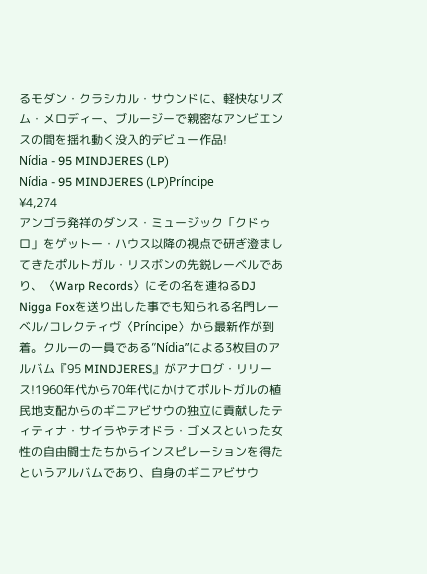るモダン・クラシカル・サウンドに、軽快なリズム・メロディー、ブルージーで親密なアンビエンスの間を揺れ動く没入的デビュー作品!
Nídia - 95 MINDJERES (LP)
Nídia - 95 MINDJERES (LP)Príncipe
¥4,274
アンゴラ発祥のダンス・ミュージック「クドゥロ」をゲットー・ハウス以降の視点で研ぎ澄ましてきたポルトガル・リスボンの先鋭レーベルであり、〈Warp Records〉にその名を連ねるDJ Nigga Foxを送り出した事でも知られる名門レーベル/コレクティヴ〈Príncipe〉から最新作が到着。クルーの一員である”Nídia”による3枚目のアルバム『95 MINDJERES』がアナログ・リリース!1960年代から70年代にかけてポルトガルの植民地支配からのギニアビサウの独立に貢献したティティナ・サイラやテオドラ・ゴメスといった女性の自由闘士たちからインスピレーションを得たというアルバムであり、自身のギニアビサウ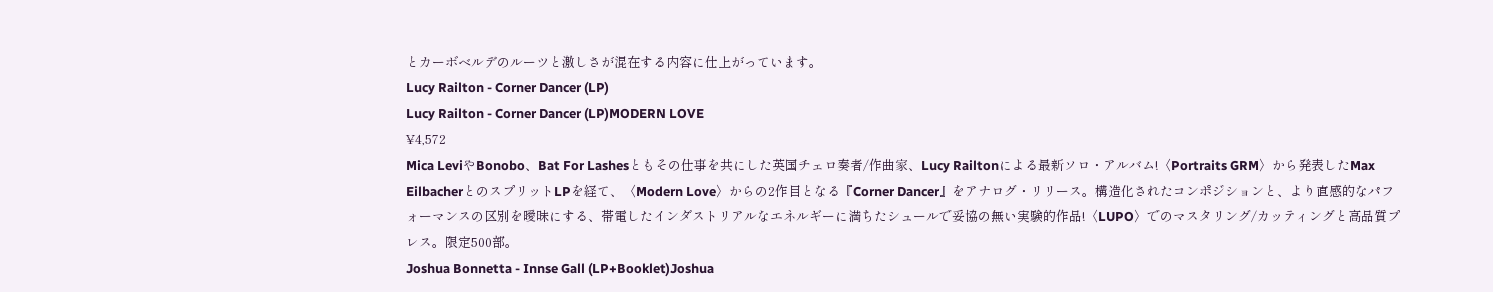とカーボベルデのルーツと激しさが混在する内容に仕上がっています。
Lucy Railton - Corner Dancer (LP)
Lucy Railton - Corner Dancer (LP)MODERN LOVE
¥4,572
Mica LeviやBonobo、Bat For Lashesともその仕事を共にした英国チェロ奏者/作曲家、Lucy Railtonによる最新ソロ・アルバム!〈Portraits GRM〉から発表したMax EilbacherとのスプリットLPを経て、〈Modern Love〉からの2作目となる『Corner Dancer』をアナログ・リリース。構造化されたコンポジションと、より直感的なパフォーマンスの区別を曖昧にする、帯電したインダストリアルなエネルギーに満ちたシュールで妥協の無い実験的作品!〈LUPO〉でのマスタリング/カッティングと高品質プレス。限定500部。
Joshua Bonnetta - Innse Gall (LP+Booklet)Joshua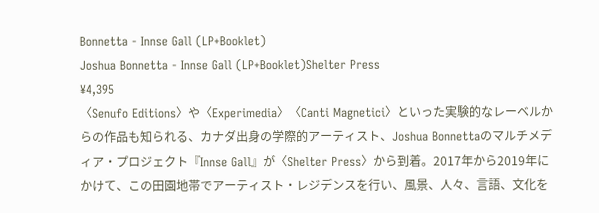Bonnetta - Innse Gall (LP+Booklet)
Joshua Bonnetta - Innse Gall (LP+Booklet)Shelter Press
¥4,395
〈Senufo Editions〉や〈Experimedia〉〈Canti Magnetici〉といった実験的なレーベルからの作品も知られる、カナダ出身の学際的アーティスト、Joshua Bonnettaのマルチメディア・プロジェクト『Innse Gall』が〈Shelter Press〉から到着。2017年から2019年にかけて、この田園地帯でアーティスト・レジデンスを行い、風景、人々、言語、文化を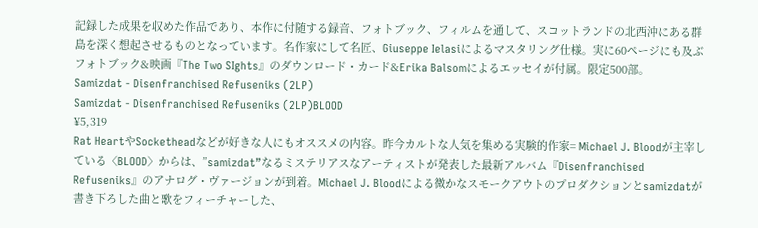記録した成果を収めた作品であり、本作に付随する録音、フォトブック、フィルムを通して、スコットランドの北西沖にある群島を深く想起させるものとなっています。名作家にして名匠、Giuseppe Ielasiによるマスタリング仕様。実に60ページにも及ぶフォトブック&映画『The Two SIghts』のダウンロード・カード&Erika Balsomによるエッセイが付属。限定500部。
Samizdat - Disenfranchised Refuseniks (2LP)
Samizdat - Disenfranchised Refuseniks (2LP)BLOOD
¥5,319
Rat HeartやSocketheadなどが好きな人にもオススメの内容。昨今カルトな人気を集める実験的作家= Michael J. Bloodが主宰している〈BLOOD〉からは、”samizdat”なるミステリアスなアーティストが発表した最新アルバム『Disenfranchised Refuseniks』のアナログ・ヴァージョンが到着。Michael J. Bloodによる微かなスモークアウトのプロダクションとsamizdatが書き下ろした曲と歌をフィーチャーした、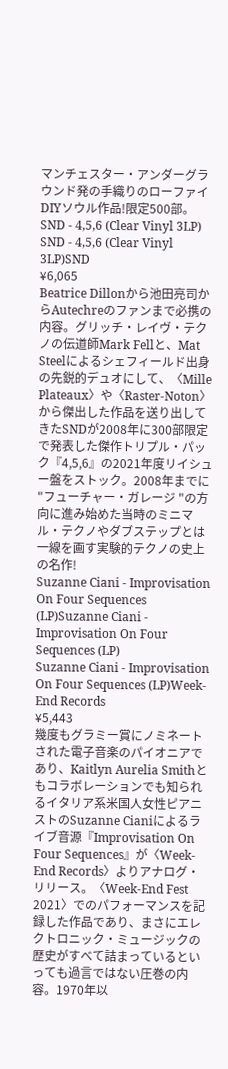マンチェスター・アンダーグラウンド発の手織りのローファイDIYソウル作品!限定500部。
SND - 4,5,6 (Clear Vinyl 3LP)
SND - 4,5,6 (Clear Vinyl 3LP)SND
¥6,065
Beatrice Dillonから池田亮司からAutechreのファンまで必携の内容。グリッチ・レイヴ・テクノの伝道師Mark Fellと、Mat Steelによるシェフィールド出身の先鋭的デュオにして、〈Mille Plateaux〉や〈Raster-Noton〉から傑出した作品を送り出してきたSNDが2008年に300部限定で発表した傑作トリプル・パック『4,5,6』の2021年度リイシュー盤をストック。2008年までに "フューチャー・ガレージ "の方向に進み始めた当時のミニマル・テクノやダブステップとは一線を画す実験的テクノの史上の名作!
Suzanne Ciani - Improvisation On Four Sequences (LP)Suzanne Ciani - Improvisation On Four Sequences (LP)
Suzanne Ciani - Improvisation On Four Sequences (LP)Week-End Records
¥5,443
幾度もグラミー賞にノミネートされた電子音楽のパイオニアであり、Kaitlyn Aurelia Smithともコラボレーションでも知られるイタリア系米国人女性ピアニストのSuzanne Cianiによるライブ音源『Improvisation On Four Sequences』が〈Week-End Records〉よりアナログ・リリース。〈Week-End Fest 2021〉でのパフォーマンスを記録した作品であり、まさにエレクトロニック・ミュージックの歴史がすべて詰まっているといっても過言ではない圧巻の内容。1970年以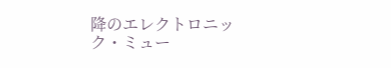降のエレクトロニック・ミュー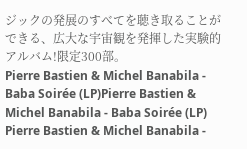ジックの発展のすべてを聴き取ることができる、広大な宇宙観を発揮した実験的アルバム!限定300部。
Pierre Bastien & Michel Banabila - Baba Soirée (LP)Pierre Bastien & Michel Banabila - Baba Soirée (LP)
Pierre Bastien & Michel Banabila -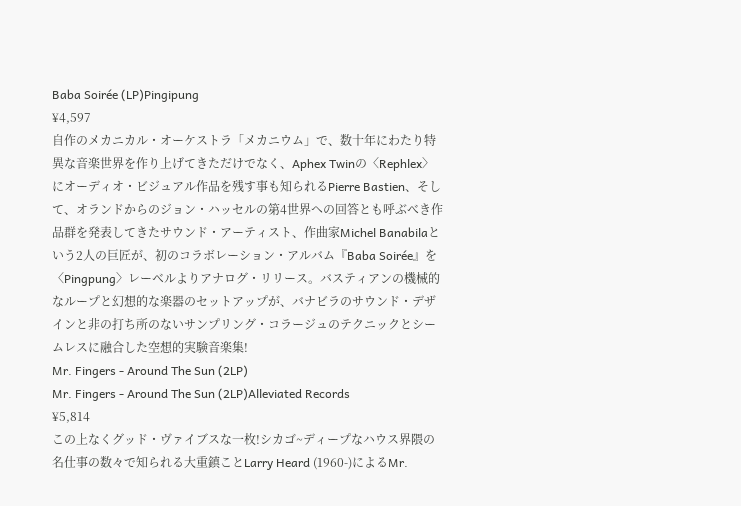Baba Soirée (LP)Pingipung
¥4,597
自作のメカニカル・オーケストラ「メカニウム」で、数十年にわたり特異な音楽世界を作り上げてきただけでなく、Aphex Twinの〈Rephlex〉にオーディオ・ビジュアル作品を残す事も知られるPierre Bastien、そして、オランドからのジョン・ハッセルの第4世界への回答とも呼ぶべき作品群を発表してきたサウンド・アーティスト、作曲家Michel Banabilaという2人の巨匠が、初のコラボレーション・アルバム『Baba Soirée』を〈Pingpung〉レーベルよりアナログ・リリース。バスティアンの機械的なループと幻想的な楽器のセットアップが、バナビラのサウンド・デザインと非の打ち所のないサンプリング・コラージュのテクニックとシームレスに融合した空想的実験音楽集!
Mr. Fingers - Around The Sun (2LP)
Mr. Fingers - Around The Sun (2LP)Alleviated Records
¥5,814
この上なくグッド・ヴァイブスな一枚!シカゴ~ディープなハウス界隈の名仕事の数々で知られる大重鎮ことLarry Heard (1960-)によるMr.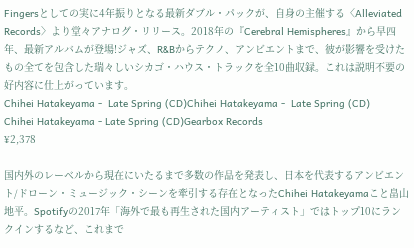Fingersとしての実に4年振りとなる最新ダブル・パックが、自身の主催する〈Alleviated Records〉より堂々アナログ・リリース。2018年の『Cerebral Hemispheres』から早四年、最新アルバムが登場!ジャズ、R&Bからテクノ、アンビエントまで、彼が影響を受けたもの全てを包含した瑞々しいシカゴ・ハウス・トラックを全10曲収録。これは説明不要の好内容に仕上がっています。
Chihei Hatakeyama -  Late Spring (CD)Chihei Hatakeyama -  Late Spring (CD)
Chihei Hatakeyama - Late Spring (CD)Gearbox Records
¥2,378

国内外のレーベルから現在にいたるまで多数の作品を発表し、日本を代表するアンビエント/ドローン・ミュージック・シーンを牽引する存在となったChihei Hatakeyamaこと畠山地平。Spotifyの2017年「海外で最も再生された国内アーティスト」ではトップ10にランクインするなど、これまで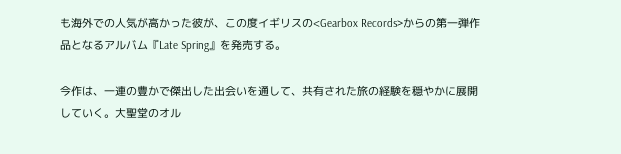も海外での人気が高かった彼が、この度イギリスの<Gearbox Records>からの第一弾作品となるアルバム『Late Spring』を発売する。

今作は、一連の豊かで傑出した出会いを通して、共有された旅の経験を穏やかに展開していく。大聖堂のオル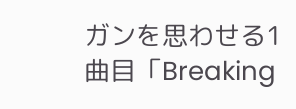ガンを思わせる1曲目「Breaking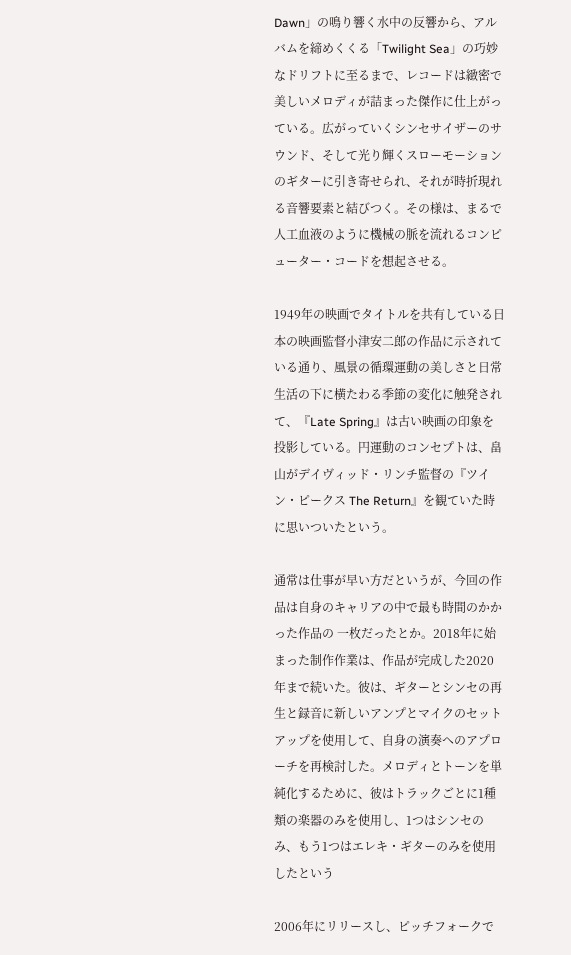Dawn」の鳴り響く水中の反響から、アルバムを締めくくる「Twilight Sea」の巧妙なドリフトに至るまで、レコードは緻密で美しいメロディが詰まった傑作に仕上がっている。広がっていくシンセサイザーのサウンド、そして光り輝くスローモーションのギターに引き寄せられ、それが時折現れる音響要素と結びつく。その様は、まるで人工血液のように機械の脈を流れるコンピューター・コードを想起させる。

1949年の映画でタイトルを共有している日本の映画監督小津安二郎の作品に示されている通り、風景の循環運動の美しさと日常生活の下に横たわる季節の変化に触発されて、『Late Spring』は古い映画の印象を投影している。円運動のコンセプトは、畠山がデイヴィッド・リンチ監督の『ツイン・ピークス The Return』を観ていた時に思いついたという。

通常は仕事が早い方だというが、今回の作品は自身のキャリアの中で最も時間のかかった作品の 一枚だったとか。2018年に始まった制作作業は、作品が完成した2020年まで続いた。彼は、ギターとシンセの再生と録音に新しいアンプとマイクのセットアップを使用して、自身の演奏へのアプローチを再検討した。メロディとトーンを単純化するために、彼はトラックごとに1種類の楽器のみを使用し、1つはシンセのみ、もう1つはエレキ・ギターのみを使用したという

2006年にリリースし、ピッチフォークで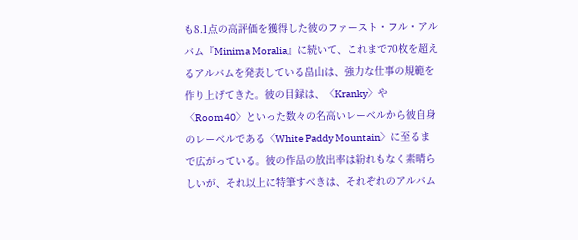も8.1点の高評価を獲得した彼のファースト・フル・アルバム『Minima Moralia』に続いて、これまで70枚を超えるアルバムを発表している畠山は、強力な仕事の規範を作り上げてきた。彼の目録は、〈Kranky〉や〈Room40〉といった数々の名高いレーベルから彼自身のレーベルである〈White Paddy Mountain〉に至るまで広がっている。彼の作品の放出率は紛れもなく素晴らしいが、それ以上に特筆すべきは、それぞれのアルバム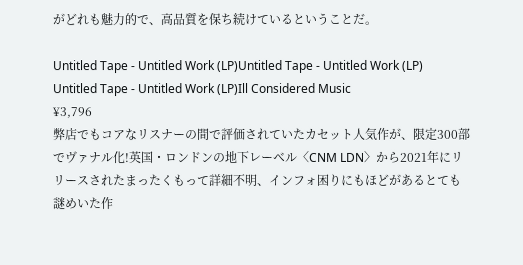がどれも魅力的で、高品質を保ち続けているということだ。

Untitled Tape - Untitled Work (LP)Untitled Tape - Untitled Work (LP)
Untitled Tape - Untitled Work (LP)Ill Considered Music
¥3,796
弊店でもコアなリスナーの間で評価されていたカセット人気作が、限定300部でヴァナル化!英国・ロンドンの地下レーベル〈CNM LDN〉から2021年にリリースされたまったくもって詳細不明、インフォ困りにもほどがあるとても謎めいた作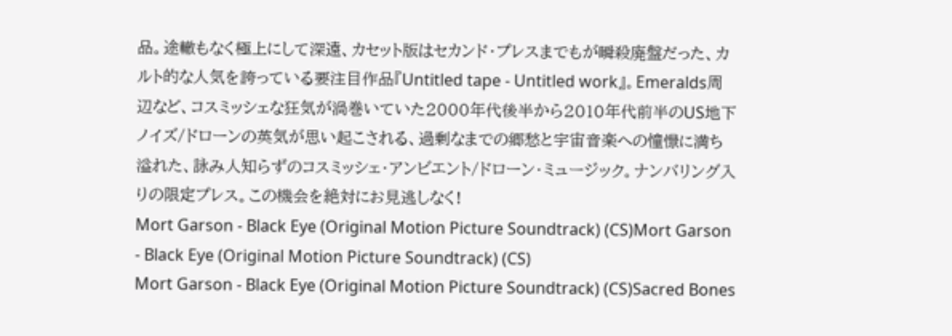品。途轍もなく極上にして深遠、カセット版はセカンド・プレスまでもが瞬殺廃盤だった、カルト的な人気を誇っている要注目作品『Untitled tape - Untitled work』。Emeralds周辺など、コスミッシェな狂気が渦巻いていた2000年代後半から2010年代前半のUS地下ノイズ/ドローンの英気が思い起こされる、過剰なまでの郷愁と宇宙音楽への憧憬に満ち溢れた、詠み人知らずのコスミッシェ・アンビエント/ドローン・ミュージック。ナンバリング入りの限定プレス。この機会を絶対にお見逃しなく!
Mort Garson - Black Eye (Original Motion Picture Soundtrack) (CS)Mort Garson - Black Eye (Original Motion Picture Soundtrack) (CS)
Mort Garson - Black Eye (Original Motion Picture Soundtrack) (CS)Sacred Bones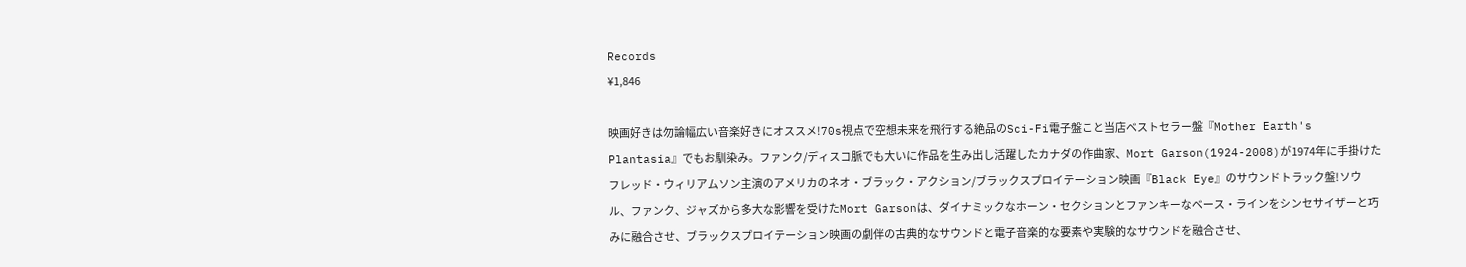Records
¥1,846

映画好きは勿論幅広い音楽好きにオススメ!70s視点で空想未来を飛行する絶品のSci-Fi電子盤こと当店ベストセラー盤『Mother Earth's Plantasia』でもお馴染み。ファンク/ディスコ脈でも大いに作品を生み出し活躍したカナダの作曲家、Mort Garson(1924-2008)が1974年に手掛けたフレッド・ウィリアムソン主演のアメリカのネオ・ブラック・アクション/ブラックスプロイテーション映画『Black Eye』のサウンドトラック盤!ソウル、ファンク、ジャズから多大な影響を受けたMort Garsonは、ダイナミックなホーン・セクションとファンキーなベース・ラインをシンセサイザーと巧みに融合させ、ブラックスプロイテーション映画の劇伴の古典的なサウンドと電子音楽的な要素や実験的なサウンドを融合させ、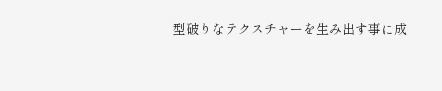型破りなテクスチャーを生み出す事に成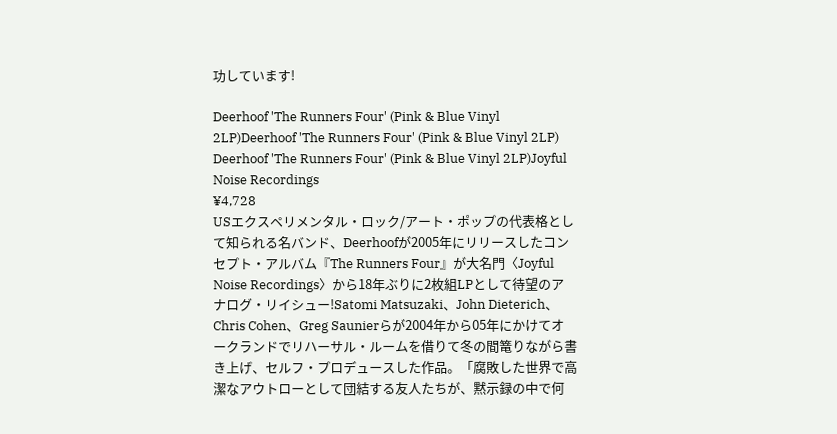功しています!

Deerhoof 'The Runners Four' (Pink & Blue Vinyl 2LP)Deerhoof 'The Runners Four' (Pink & Blue Vinyl 2LP)
Deerhoof 'The Runners Four' (Pink & Blue Vinyl 2LP)Joyful Noise Recordings
¥4,728
USエクスペリメンタル・ロック/アート・ポップの代表格として知られる名バンド、Deerhoofが2005年にリリースしたコンセプト・アルバム『The Runners Four』が大名門〈Joyful Noise Recordings〉から18年ぶりに2枚組LPとして待望のアナログ・リイシュー!Satomi Matsuzaki、John Dieterich、Chris Cohen、Greg Saunierらが2004年から05年にかけてオークランドでリハーサル・ルームを借りて冬の間篭りながら書き上げ、セルフ・プロデュースした作品。「腐敗した世界で高潔なアウトローとして団結する友人たちが、黙示録の中で何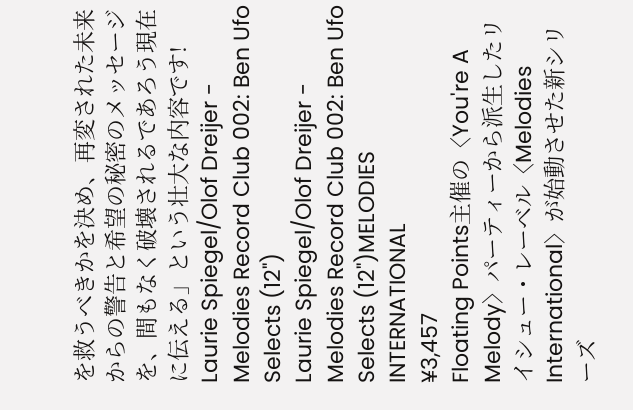を救うべきかを決め、再変された未来からの警告と希望の秘密のメッセージを、間もなく破壊されるであろう現在に伝える」という壮大な内容です!
Laurie Spiegel/Olof Dreijer - Melodies Record Club 002: Ben Ufo Selects (12")
Laurie Spiegel/Olof Dreijer - Melodies Record Club 002: Ben Ufo Selects (12")MELODIES INTERNATIONAL
¥3,457
Floating Points主催の〈You're A Melody〉パーティーから派生したリイシュー・レーベル〈Melodies International〉が始動させた新シリーズ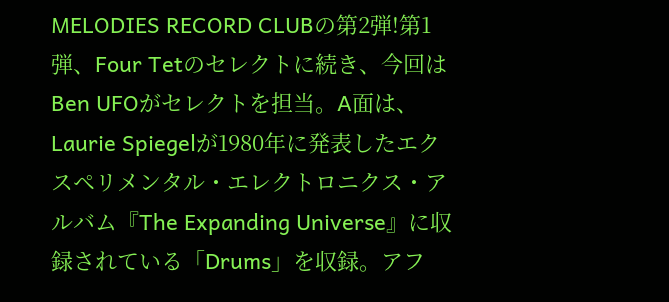MELODIES RECORD CLUBの第2弾!第1弾、Four Tetのセレクトに続き、今回はBen UFOがセレクトを担当。A面は、Laurie Spiegelが1980年に発表したエクスペリメンタル・エレクトロニクス・アルバム『The Expanding Universe』に収録されている「Drums」を収録。アフ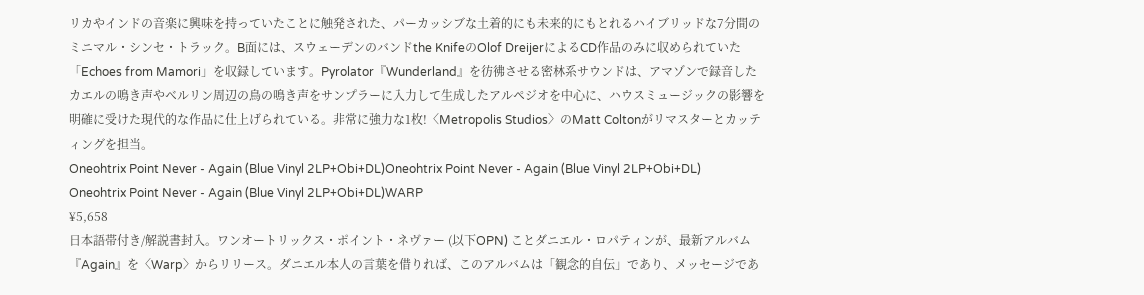リカやインドの音楽に興味を持っていたことに触発された、パーカッシブな土着的にも未来的にもとれるハイブリッドな7分間のミニマル・シンセ・トラック。B面には、スウェーデンのバンドthe KnifeのOlof DreijerによるCD作品のみに収められていた「Echoes from Mamori」を収録しています。Pyrolator『Wunderland』を彷彿させる密林系サウンドは、アマゾンで録音したカエルの鳴き声やベルリン周辺の鳥の鳴き声をサンプラーに入力して生成したアルペジオを中心に、ハウスミュージックの影響を明確に受けた現代的な作品に仕上げられている。非常に強力な1枚!〈Metropolis Studios〉のMatt Coltonがリマスターとカッティングを担当。
Oneohtrix Point Never - Again (Blue Vinyl 2LP+Obi+DL)Oneohtrix Point Never - Again (Blue Vinyl 2LP+Obi+DL)
Oneohtrix Point Never - Again (Blue Vinyl 2LP+Obi+DL)WARP
¥5,658
日本語帯付き/解説書封入。ワンオートリックス・ポイント・ネヴァー (以下OPN) ことダニエル・ロパティンが、最新アルバム『Again』を〈Warp〉からリリース。ダニエル本人の言葉を借りれば、このアルバムは「観念的自伝」であり、メッセージであ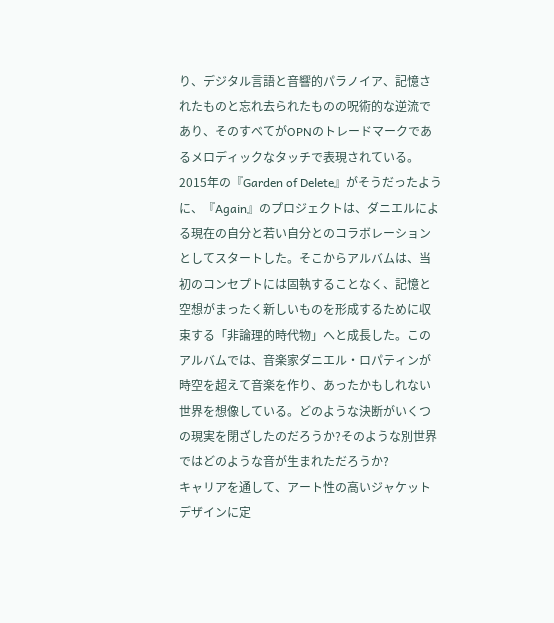り、デジタル言語と音響的パラノイア、記憶されたものと忘れ去られたものの呪術的な逆流であり、そのすべてがOPNのトレードマークであるメロディックなタッチで表現されている。2015年の『Garden of Delete』がそうだったように、『Again』のプロジェクトは、ダニエルによる現在の自分と若い自分とのコラボレーションとしてスタートした。そこからアルバムは、当初のコンセプトには固執することなく、記憶と空想がまったく新しいものを形成するために収束する「非論理的時代物」へと成長した。このアルバムでは、音楽家ダニエル・ロパティンが時空を超えて音楽を作り、あったかもしれない世界を想像している。どのような決断がいくつの現実を閉ざしたのだろうか?そのような別世界ではどのような音が生まれただろうか?
キャリアを通して、アート性の高いジャケットデザインに定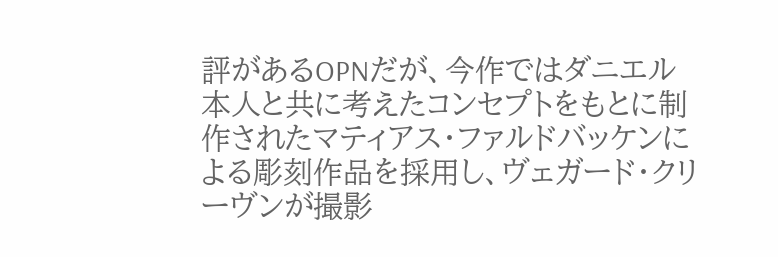評があるOPNだが、今作ではダニエル本人と共に考えたコンセプトをもとに制作されたマティアス・ファルドバッケンによる彫刻作品を採用し、ヴェガード・クリーヴンが撮影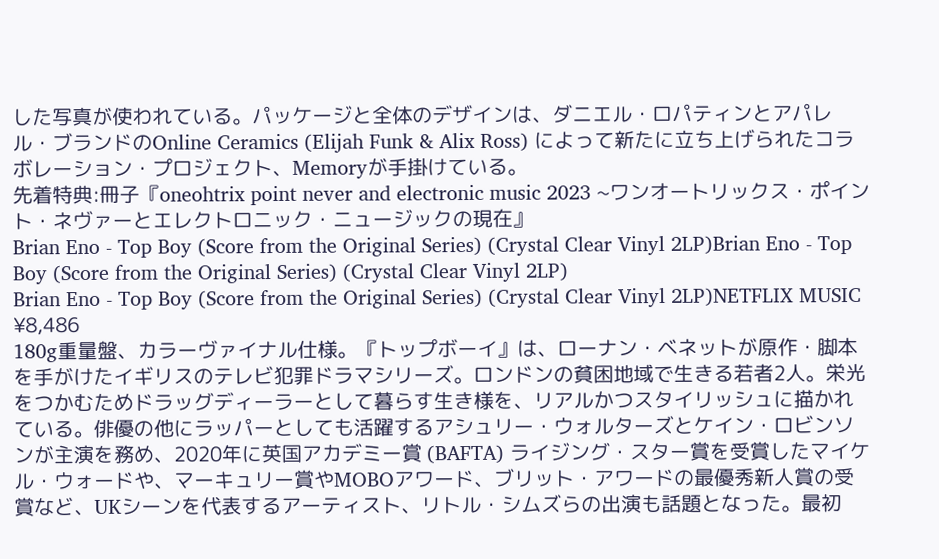した写真が使われている。パッケージと全体のデザインは、ダニエル・ロパティンとアパレル・ブランドのOnline Ceramics (Elijah Funk & Alix Ross) によって新たに立ち上げられたコラボレーション・プロジェクト、Memoryが手掛けている。
先着特典:冊子『oneohtrix point never and electronic music 2023 ~ワンオートリックス・ポイント・ネヴァーとエレクトロニック・ニュージックの現在』
Brian Eno - Top Boy (Score from the Original Series) (Crystal Clear Vinyl 2LP)Brian Eno - Top Boy (Score from the Original Series) (Crystal Clear Vinyl 2LP)
Brian Eno - Top Boy (Score from the Original Series) (Crystal Clear Vinyl 2LP)NETFLIX MUSIC
¥8,486
180g重量盤、カラーヴァイナル仕様。『トップボーイ』は、ローナン・ベネットが原作・脚本を手がけたイギリスのテレビ犯罪ドラマシリーズ。ロンドンの貧困地域で生きる若者2人。栄光をつかむためドラッグディーラーとして暮らす生き様を、リアルかつスタイリッシュに描かれている。俳優の他にラッパーとしても活躍するアシュリー・ウォルターズとケイン・ロビンソンが主演を務め、2020年に英国アカデミー賞 (BAFTA) ライジング・スター賞を受賞したマイケル・ウォードや、マーキュリー賞やMOBOアワード、ブリット・アワードの最優秀新人賞の受賞など、UKシーンを代表するアーティスト、リトル・シムズらの出演も話題となった。最初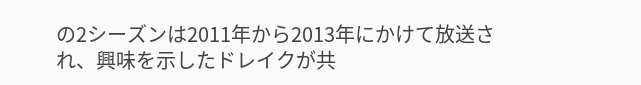の2シーズンは2011年から2013年にかけて放送され、興味を示したドレイクが共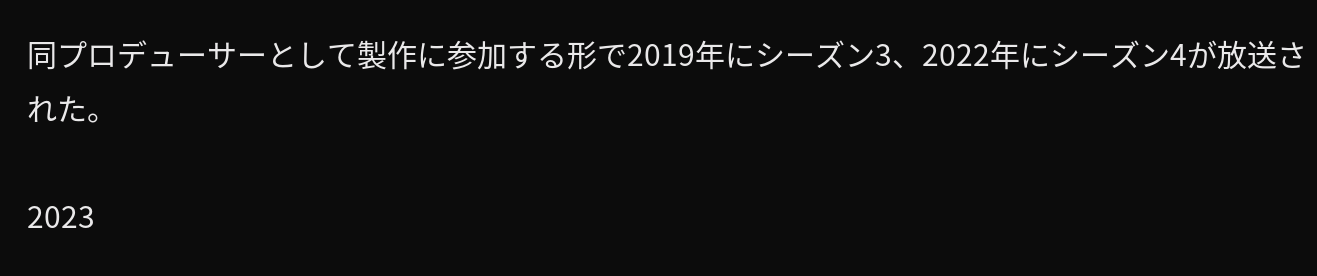同プロデューサーとして製作に参加する形で2019年にシーズン3、2022年にシーズン4が放送された。

2023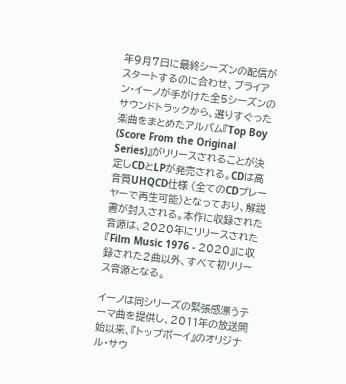年9月7日に最終シーズンの配信がスタートするのに合わせ、ブライアン・イーノが手がけた全5シーズンのサウンドトラックから、選りすぐった楽曲をまとめたアルバム『Top Boy (Score From the Original Series)』がリリースされることが決定しCDとLPが発売される。CDは高音質UHQCD仕様 (全てのCDプレーヤーで再生可能)となっており、解説書が封入される。本作に収録された音源は、2020年にリリースされた『Film Music 1976 - 2020』に収録された2曲以外、すべて初リリース音源となる。

イーノは同シリーズの緊張感漂うテーマ曲を提供し、2011年の放送開始以来、『トップボーイ』のオリジナル・サウ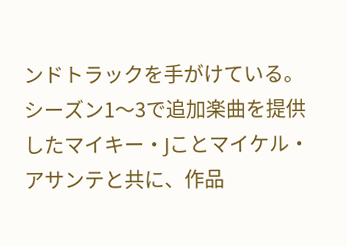ンドトラックを手がけている。シーズン1〜3で追加楽曲を提供したマイキー・Jことマイケル・アサンテと共に、作品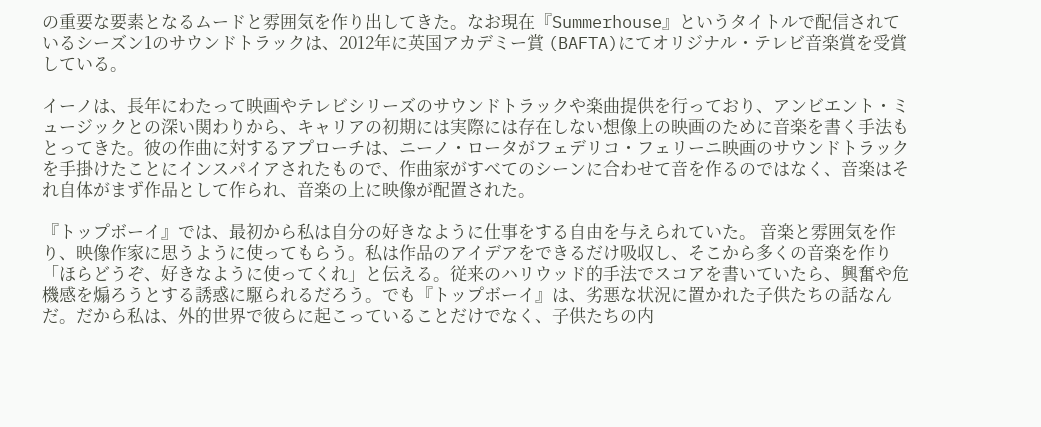の重要な要素となるムードと雰囲気を作り出してきた。なお現在『Summerhouse』というタイトルで配信されているシーズン1のサウンドトラックは、2012年に英国アカデミー賞 (BAFTA)にてオリジナル・テレビ音楽賞を受賞している。

イーノは、長年にわたって映画やテレビシリーズのサウンドトラックや楽曲提供を行っており、アンビエント・ミュージックとの深い関わりから、キャリアの初期には実際には存在しない想像上の映画のために音楽を書く手法もとってきた。彼の作曲に対するアプローチは、ニーノ・ロータがフェデリコ・フェリーニ映画のサウンドトラックを手掛けたことにインスパイアされたもので、作曲家がすべてのシーンに合わせて音を作るのではなく、音楽はそれ自体がまず作品として作られ、音楽の上に映像が配置された。

『トップボーイ』では、最初から私は自分の好きなように仕事をする自由を与えられていた。 音楽と雰囲気を作り、映像作家に思うように使ってもらう。私は作品のアイデアをできるだけ吸収し、そこから多くの音楽を作り「ほらどうぞ、好きなように使ってくれ」と伝える。従来のハリウッド的手法でスコアを書いていたら、興奮や危機感を煽ろうとする誘惑に駆られるだろう。でも『トップボーイ』は、劣悪な状況に置かれた子供たちの話なんだ。だから私は、外的世界で彼らに起こっていることだけでなく、子供たちの内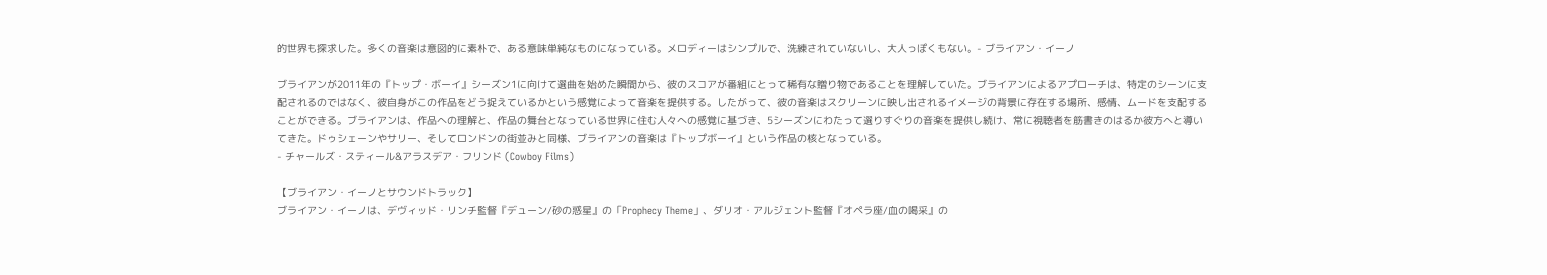的世界も探求した。多くの音楽は意図的に素朴で、ある意味単純なものになっている。メロディーはシンプルで、洗練されていないし、大人っぽくもない。- ブライアン・イーノ

ブライアンが2011年の『トップ・ボーイ』シーズン1に向けて選曲を始めた瞬間から、彼のスコアが番組にとって稀有な贈り物であることを理解していた。ブライアンによるアプローチは、特定のシーンに支配されるのではなく、彼自身がこの作品をどう捉えているかという感覚によって音楽を提供する。したがって、彼の音楽はスクリーンに映し出されるイメージの背景に存在する場所、感情、ムードを支配することができる。ブライアンは、作品への理解と、作品の舞台となっている世界に住む人々への感覚に基づき、5シーズンにわたって選りすぐりの音楽を提供し続け、常に視聴者を筋書きのはるか彼方へと導いてきた。ドゥシェーンやサリー、そしてロンドンの街並みと同様、ブライアンの音楽は『トップボーイ』という作品の核となっている。
- チャールズ・スティール&アラスデア・フリンド (Cowboy Films)

【ブライアン・イーノとサウンドトラック】
ブライアン・イーノは、デヴィッド・リンチ監督『デューン/砂の惑星』の「Prophecy Theme」、ダリオ・アルジェント監督『オペラ座/血の喝采』の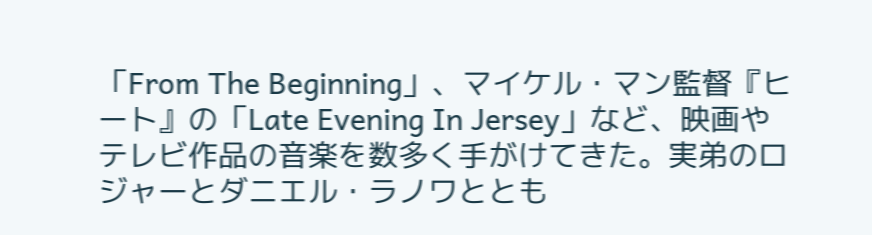「From The Beginning」、マイケル・マン監督『ヒート』の「Late Evening In Jersey」など、映画やテレビ作品の音楽を数多く手がけてきた。実弟のロジャーとダニエル・ラノワととも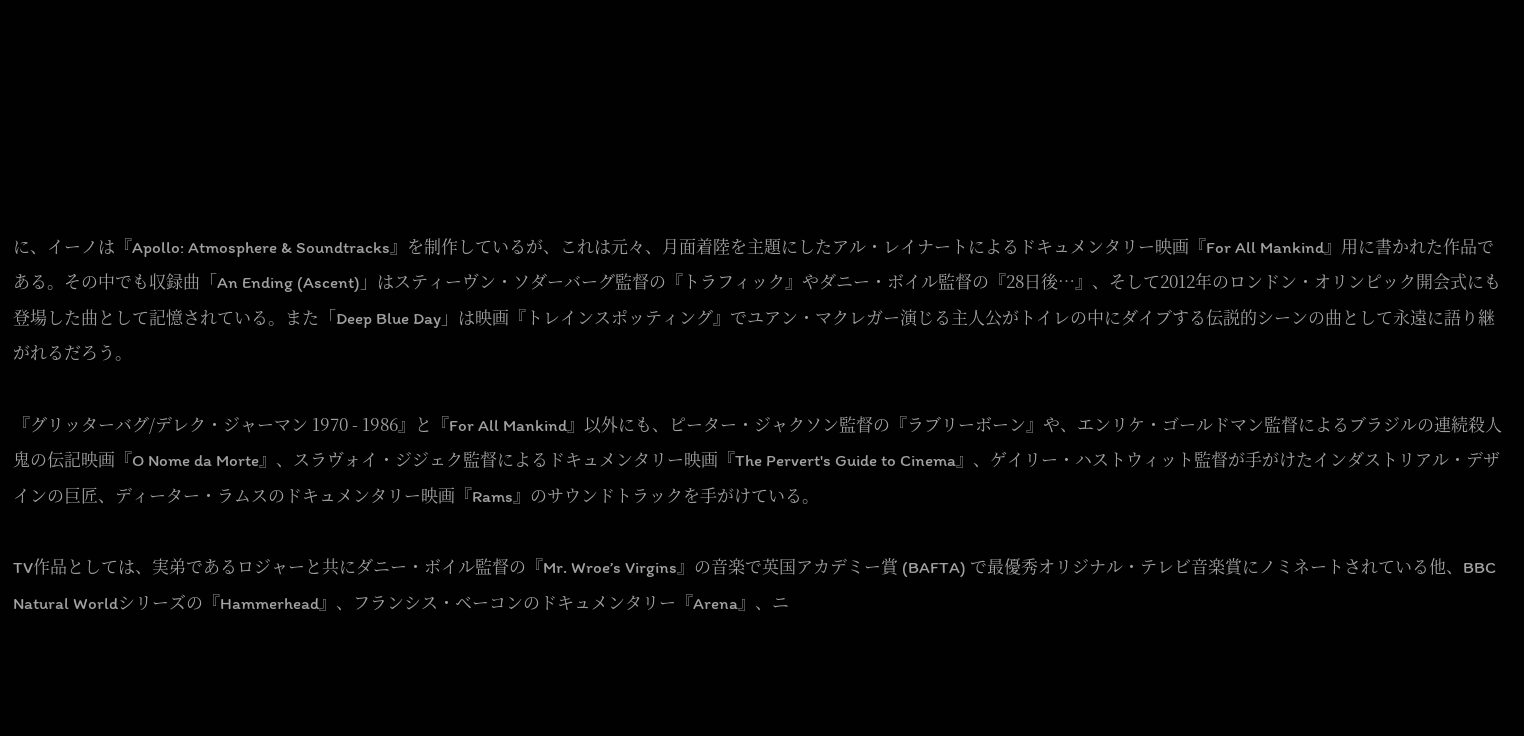に、イーノは『Apollo: Atmosphere & Soundtracks』を制作しているが、これは元々、月面着陸を主題にしたアル・レイナートによるドキュメンタリー映画『For All Mankind』用に書かれた作品である。その中でも収録曲「An Ending (Ascent)」はスティーヴン・ソダーバーグ監督の『トラフィック』やダニー・ボイル監督の『28日後…』、そして2012年のロンドン・オリンピック開会式にも登場した曲として記憶されている。また「Deep Blue Day」は映画『トレインスポッティング』でユアン・マクレガー演じる主人公がトイレの中にダイブする伝説的シーンの曲として永遠に語り継がれるだろう。

『グリッターバグ/デレク・ジャーマン 1970 - 1986』と『For All Mankind』以外にも、ピーター・ジャクソン監督の『ラブリーボーン』や、エンリケ・ゴールドマン監督によるブラジルの連続殺人鬼の伝記映画『O Nome da Morte』、スラヴォイ・ジジェク監督によるドキュメンタリー映画『The Pervert's Guide to Cinema』、ゲイリー・ハストウィット監督が手がけたインダストリアル・デザインの巨匠、ディーター・ラムスのドキュメンタリー映画『Rams』のサウンドトラックを手がけている。

TV作品としては、実弟であるロジャーと共にダニー・ボイル監督の『Mr. Wroe’s Virgins』の音楽で英国アカデミー賞 (BAFTA) で最優秀オリジナル・テレビ音楽賞にノミネートされている他、BBC Natural Worldシリーズの『Hammerhead』、フランシス・ベーコンのドキュメンタリー『Arena』、ニ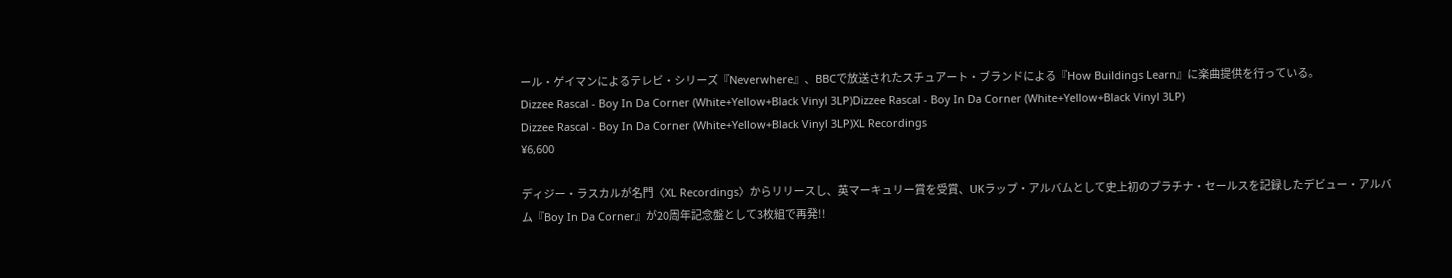ール・ゲイマンによるテレビ・シリーズ『Neverwhere』、BBCで放送されたスチュアート・ブランドによる『How Buildings Learn』に楽曲提供を行っている。
Dizzee Rascal - Boy In Da Corner (White+Yellow+Black Vinyl 3LP)Dizzee Rascal - Boy In Da Corner (White+Yellow+Black Vinyl 3LP)
Dizzee Rascal - Boy In Da Corner (White+Yellow+Black Vinyl 3LP)XL Recordings
¥6,600

ディジー・ラスカルが名門〈XL Recordings〉からリリースし、英マーキュリー賞を受賞、UKラップ・アルバムとして史上初のプラチナ・セールスを記録したデビュー・アルバム『Boy In Da Corner』が20周年記念盤として3枚組で再発!!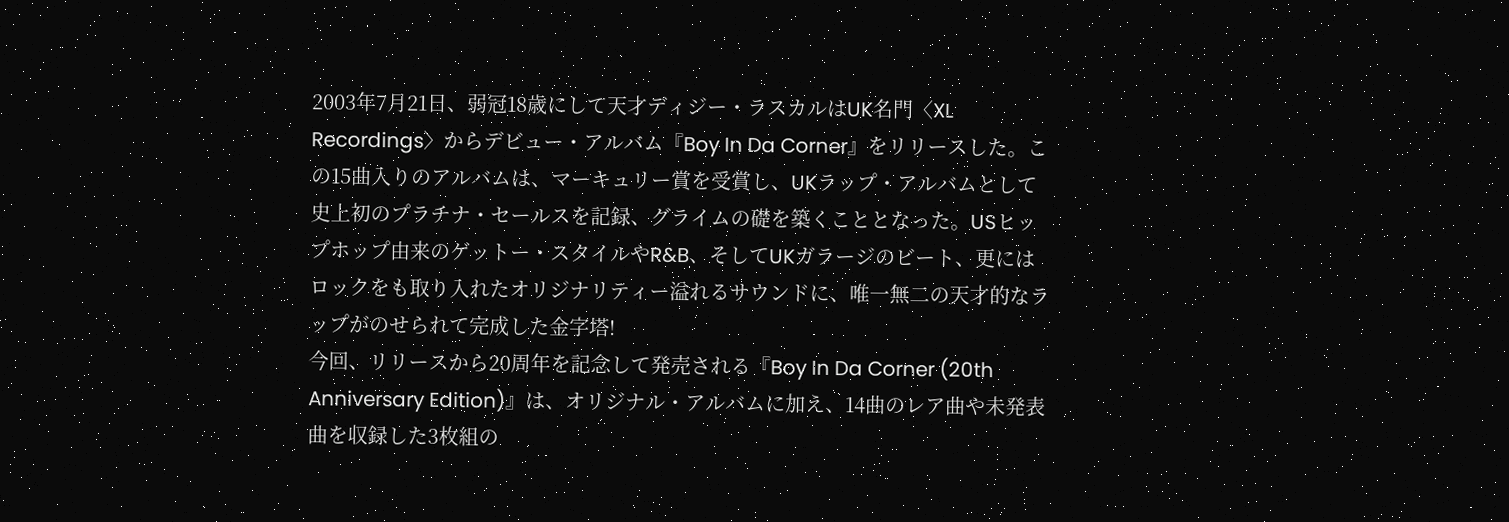2003年7月21日、弱冠18歳にして天才ディジー・ラスカルはUK名門〈XL Recordings〉からデビュー・アルバム『Boy In Da Corner』をリリースした。この15曲入りのアルバムは、マーキュリー賞を受賞し、UKラップ・アルバムとして史上初のプラチナ・セールスを記録、グライムの礎を築くこととなった。USヒップホップ由来のゲットー・スタイルやR&B、そしてUKガラージのビート、更にはロックをも取り入れたオリジナリティー溢れるサウンドに、唯一無二の天才的なラップがのせられて完成した金字塔!
今回、リリースから20周年を記念して発売される『Boy In Da Corner (20th Anniversary Edition)』は、オリジナル・アルバムに加え、14曲のレア曲や未発表曲を収録した3枚組の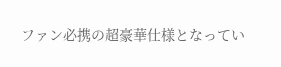ファン必携の超豪華仕様となってい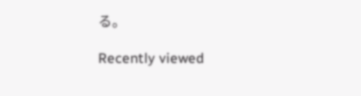る。

Recently viewed